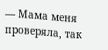— Мама меня проверяла, так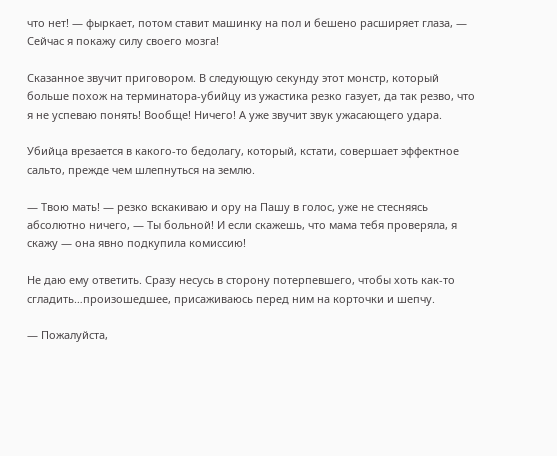что нет! — фыркает, потом ставит машинку на пол и бешено расширяет глаза, — Сейчас я покажу силу своего мозга!

Сказанное звучит приговором. В следующую секунду этот монстр, который больше похож на терминатора-убийцу из ужастика резко газует, да так резво, что я не успеваю понять! Вообще! Ничего! А уже звучит звук ужасающего удара.

Убийца врезается в какого-то бедолагу, который, кстати, совершает эффектное сальто, прежде чем шлепнуться на землю.

— Твою мать! — резко вскакиваю и ору на Пашу в голос, уже не стесняясь абсолютно ничего, — Ты больной! И если скажешь, что мама тебя проверяла, я скажу — она явно подкупила комиссию!

Не даю ему ответить. Сразу несусь в сторону потерпевшего, чтобы хоть как-то сгладить…произошедшее, присаживаюсь перед ним на корточки и шепчу.

— Пожалуйста,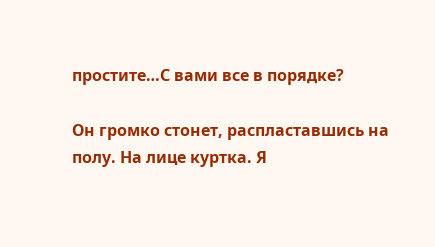простите…С вами все в порядке?

Он громко стонет, распластавшись на полу. На лице куртка. Я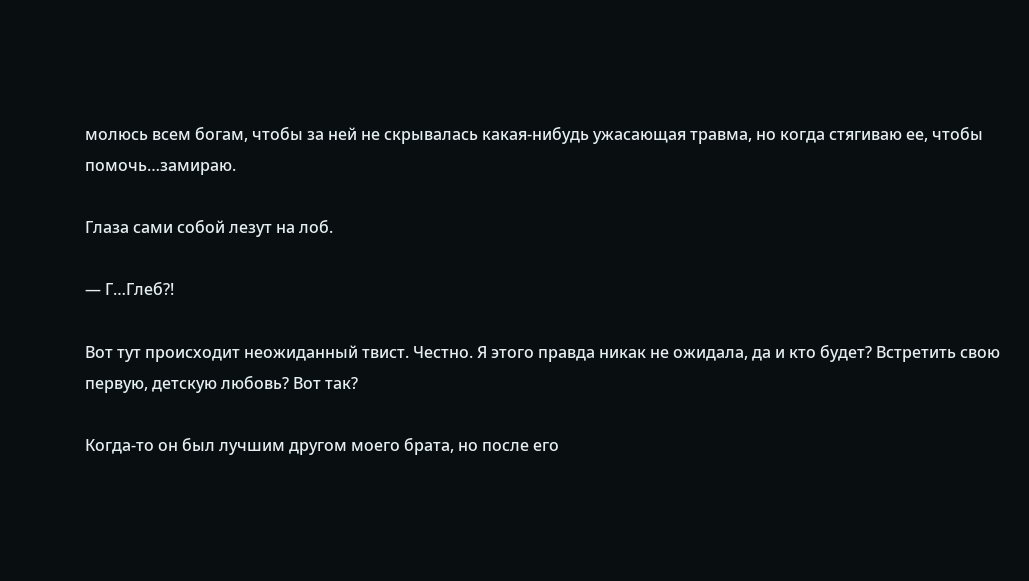молюсь всем богам, чтобы за ней не скрывалась какая-нибудь ужасающая травма, но когда стягиваю ее, чтобы помочь…замираю.

Глаза сами собой лезут на лоб.

— Г…Глеб?!

Вот тут происходит неожиданный твист. Честно. Я этого правда никак не ожидала, да и кто будет? Встретить свою первую, детскую любовь? Вот так?

Когда-то он был лучшим другом моего брата, но после его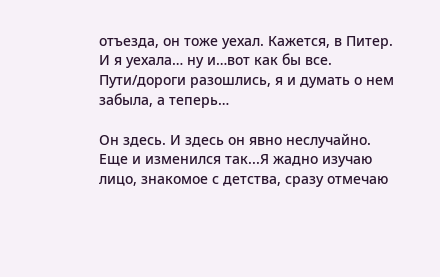отъезда, он тоже уехал. Кажется, в Питер. И я уехала… ну и…вот как бы все. Пути/дороги разошлись, я и думать о нем забыла, а теперь…

Он здесь. И здесь он явно неслучайно. Еще и изменился так...Я жадно изучаю лицо, знакомое с детства, сразу отмечаю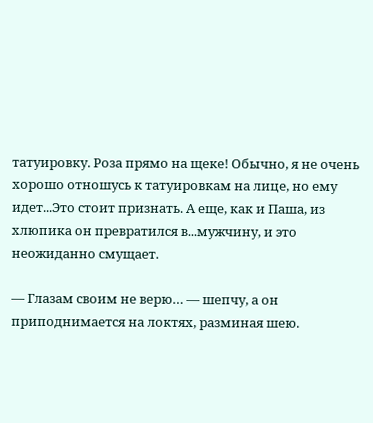татуировку. Роза прямо на щеке! Обычно, я не очень хорошо отношусь к татуировкам на лице, но ему идет...Это стоит признать. А еще, как и Паша, из хлюпика он превратился в...мужчину, и это неожиданно смущает.

— Глазам своим не верю… — шепчу, а он приподнимается на локтях, разминая шею.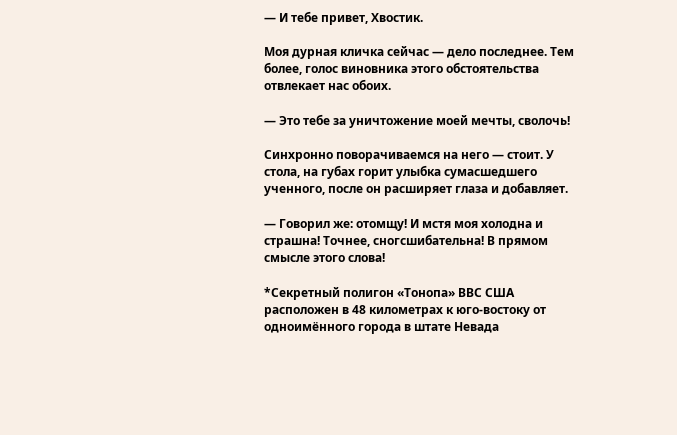— И тебе привет, Хвостик.

Моя дурная кличка сейчас — дело последнее. Тем более, голос виновника этого обстоятельства отвлекает нас обоих.

— Это тебе за уничтожение моей мечты, сволочь!

Синхронно поворачиваемся на него — стоит. У стола, на губах горит улыбка сумасшедшего ученного, после он расширяет глаза и добавляет.

— Говорил же: отомщу! И мстя моя холодна и страшна! Точнее, сногсшибательна! В прямом смысле этого слова!

*Секретный полигон «Тонопа» ВВС США расположен в 48 километрах к юго-востоку от одноимённого города в штате Невада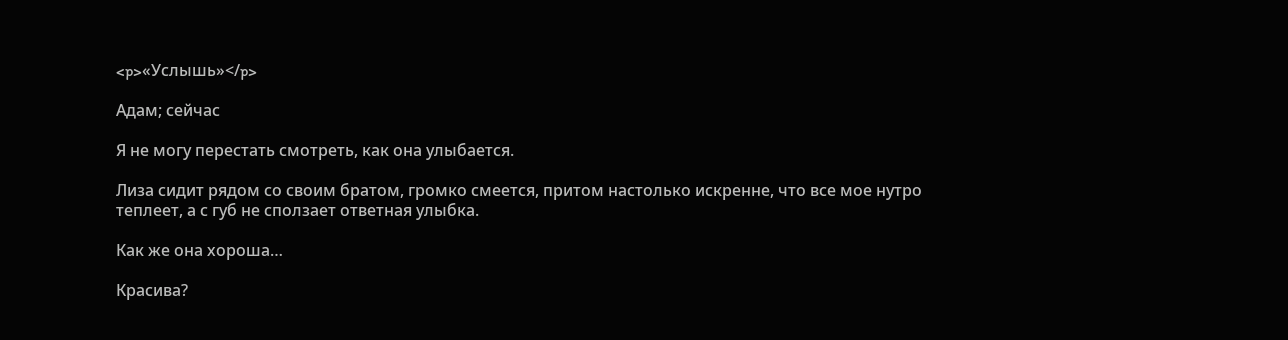<p>«Услышь»</p>

Адам; сейчас

Я не могу перестать смотреть, как она улыбается.

Лиза сидит рядом со своим братом, громко смеется, притом настолько искренне, что все мое нутро теплеет, а с губ не сползает ответная улыбка.

Как же она хороша…

Красива?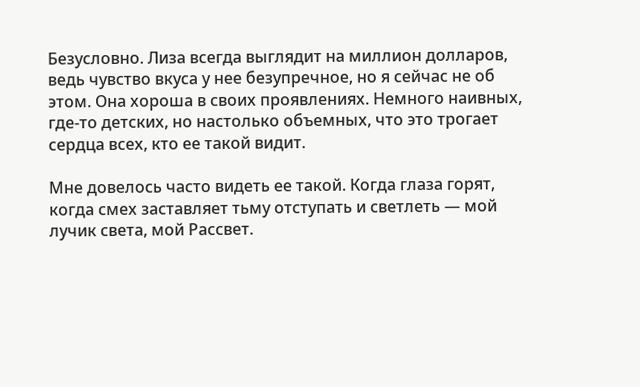Безусловно. Лиза всегда выглядит на миллион долларов, ведь чувство вкуса у нее безупречное, но я сейчас не об этом. Она хороша в своих проявлениях. Немного наивных, где-то детских, но настолько объемных, что это трогает сердца всех, кто ее такой видит.

Мне довелось часто видеть ее такой. Когда глаза горят, когда смех заставляет тьму отступать и светлеть — мой лучик света, мой Рассвет.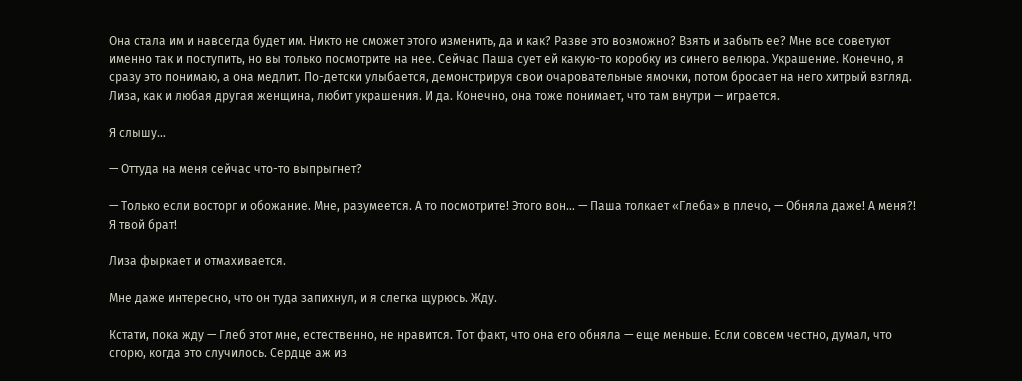Она стала им и навсегда будет им. Никто не сможет этого изменить, да и как? Разве это возможно? Взять и забыть ее? Мне все советуют именно так и поступить, но вы только посмотрите на нее. Сейчас Паша сует ей какую-то коробку из синего велюра. Украшение. Конечно, я сразу это понимаю, а она медлит. По-детски улыбается, демонстрируя свои очаровательные ямочки, потом бросает на него хитрый взгляд. Лиза, как и любая другая женщина, любит украшения. И да. Конечно, она тоже понимает, что там внутри — играется.

Я слышу…

— Оттуда на меня сейчас что-то выпрыгнет?

— Только если восторг и обожание. Мне, разумеется. А то посмотрите! Этого вон… — Паша толкает «Глеба» в плечо, — Обняла даже! А меня?! Я твой брат!

Лиза фыркает и отмахивается.

Мне даже интересно, что он туда запихнул, и я слегка щурюсь. Жду.

Кстати, пока жду — Глеб этот мне, естественно, не нравится. Тот факт, что она его обняла — еще меньше. Если совсем честно, думал, что сгорю, когда это случилось. Сердце аж из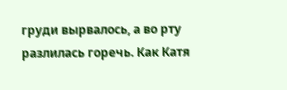груди вырвалось, а во рту разлилась горечь. Как Катя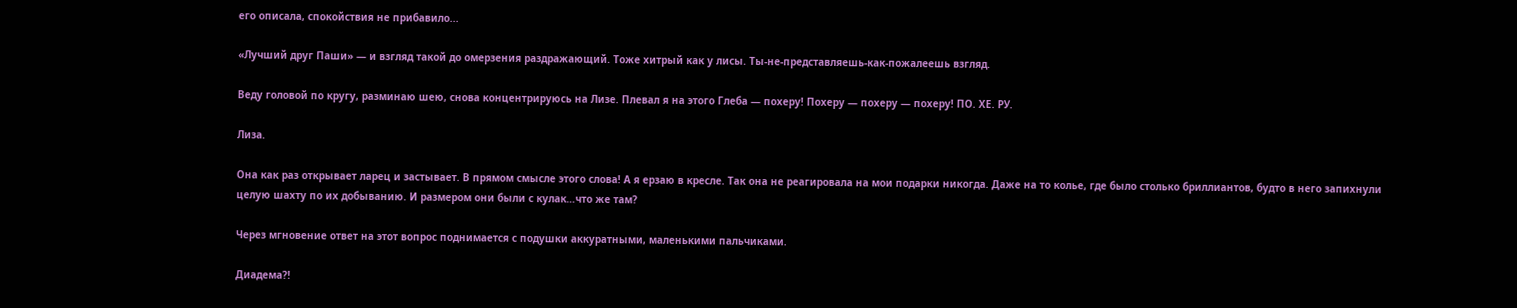его описала, спокойствия не прибавило...

«Лучший друг Паши» — и взгляд такой до омерзения раздражающий. Тоже хитрый как у лисы. Ты-не-представляешь-как-пожалеешь взгляд.

Веду головой по кругу, разминаю шею, снова концентрируюсь на Лизе. Плевал я на этого Глеба — похеру! Похеру — похеру — похеру! ПО. ХЕ. РУ.

Лиза.

Она как раз открывает ларец и застывает. В прямом смысле этого слова! А я ерзаю в кресле. Так она не реагировала на мои подарки никогда. Даже на то колье, где было столько бриллиантов, будто в него запихнули целую шахту по их добыванию. И размером они были с кулак…что же там?

Через мгновение ответ на этот вопрос поднимается с подушки аккуратными, маленькими пальчиками.

Диадема?!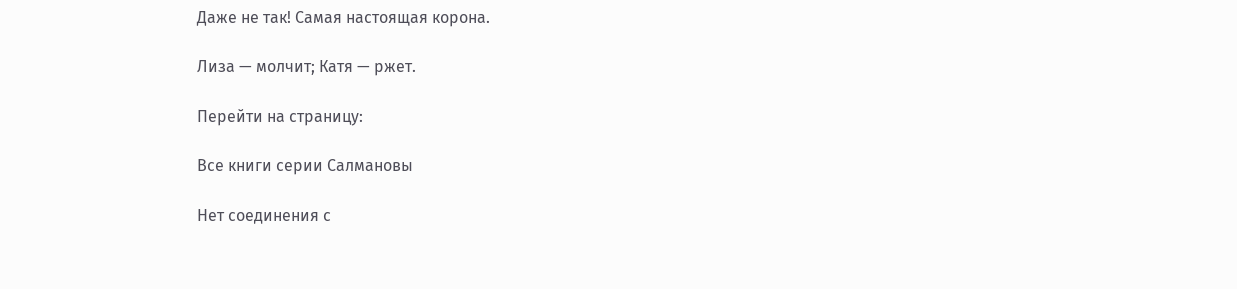Даже не так! Самая настоящая корона.

Лиза — молчит; Катя — ржет.

Перейти на страницу:

Все книги серии Салмановы

Нет соединения с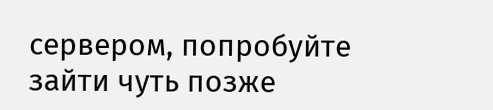сервером, попробуйте зайти чуть позже